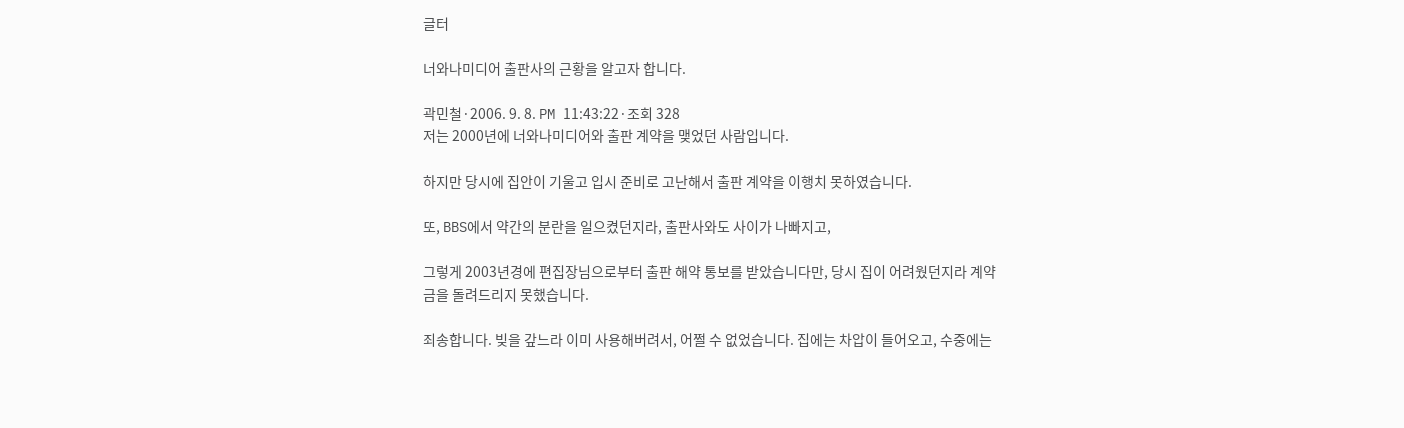글터

너와나미디어 출판사의 근황을 알고자 합니다.

곽민철·2006. 9. 8. PM 11:43:22·조회 328
저는 2000년에 너와나미디어와 출판 계약을 맺었던 사람입니다.

하지만 당시에 집안이 기울고 입시 준비로 고난해서 출판 계약을 이행치 못하였습니다.

또, BBS에서 약간의 분란을 일으켰던지라, 출판사와도 사이가 나빠지고,

그렇게 2003년경에 편집장님으로부터 출판 해약 통보를 받았습니다만, 당시 집이 어려웠던지라 계약금을 돌려드리지 못했습니다.

죄송합니다. 빚을 갚느라 이미 사용해버려서, 어쩔 수 없었습니다. 집에는 차압이 들어오고, 수중에는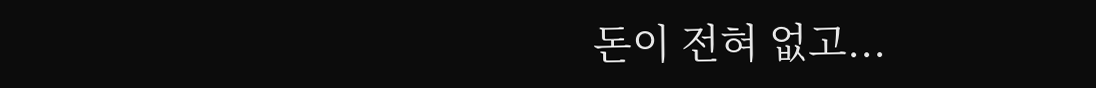돈이 전혀 없고...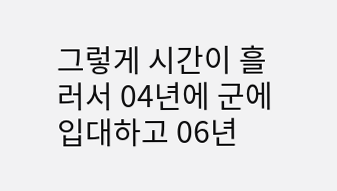그렇게 시간이 흘러서 04년에 군에 입대하고 06년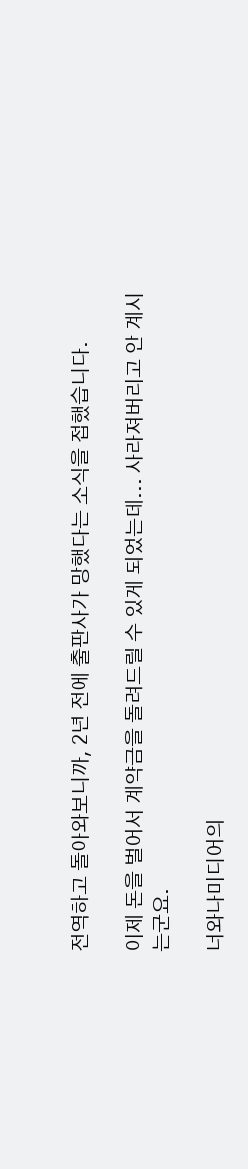전역하고 돌아와보니까, 2년 전에 출판사가 망했다는 소식을 접했습니다.

이제 돈을 벌어서 계약금을 돌려드릴 수 있게 되었는데... 사라져버리고 안 계시는군요.

너와나미디어의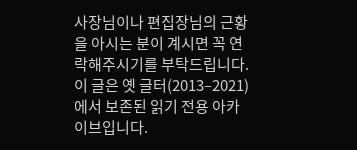사장님이나 편집장님의 근황을 아시는 분이 계시면 꼭 연락해주시기를 부탁드립니다.
이 글은 옛 글터(2013–2021)에서 보존된 읽기 전용 아카이브입니다.